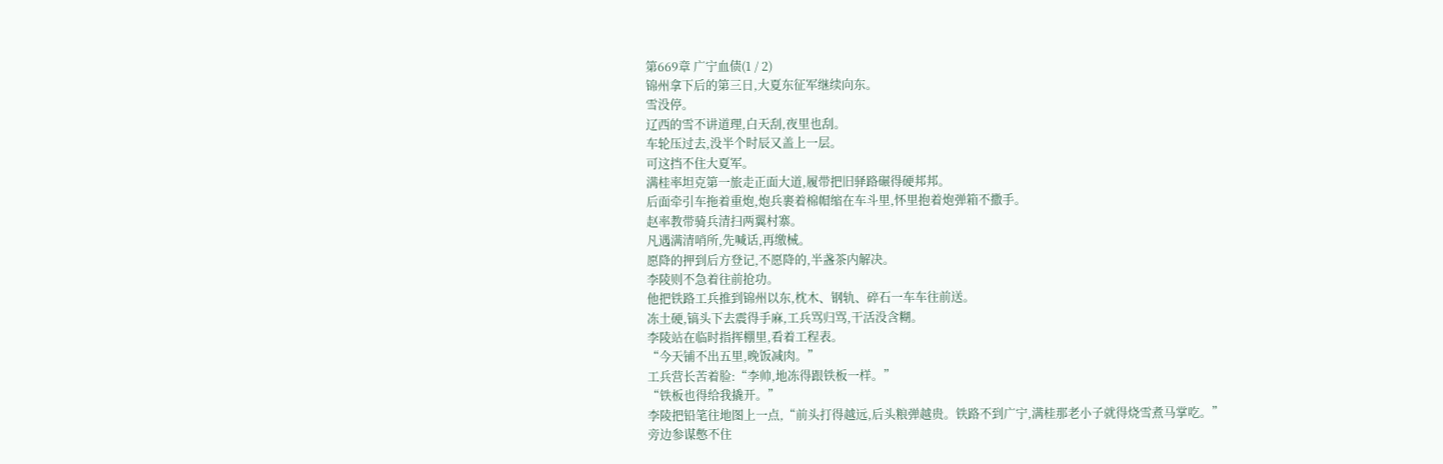第669章 广宁血债(1 / 2)
锦州拿下后的第三日,大夏东征军继续向东。
雪没停。
辽西的雪不讲道理,白天刮,夜里也刮。
车轮压过去,没半个时辰又盖上一层。
可这挡不住大夏军。
满桂率坦克第一旅走正面大道,履带把旧驿路碾得硬邦邦。
后面牵引车拖着重炮,炮兵裹着棉帽缩在车斗里,怀里抱着炮弹箱不撒手。
赵率教带骑兵清扫两翼村寨。
凡遇满清哨所,先喊话,再缴械。
愿降的押到后方登记,不愿降的,半盏茶内解决。
李陵则不急着往前抢功。
他把铁路工兵推到锦州以东,枕木、钢轨、碎石一车车往前送。
冻土硬,镐头下去震得手麻,工兵骂归骂,干活没含糊。
李陵站在临时指挥棚里,看着工程表。
“今天铺不出五里,晚饭减肉。”
工兵营长苦着脸:“李帅,地冻得跟铁板一样。”
“铁板也得给我撬开。”
李陵把铅笔往地图上一点,“前头打得越远,后头粮弹越贵。铁路不到广宁,满桂那老小子就得烧雪煮马掌吃。”
旁边参谋憋不住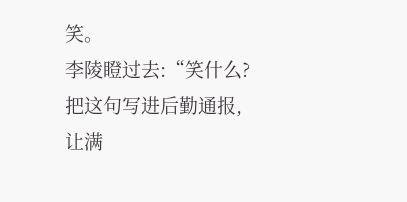笑。
李陵瞪过去:“笑什么?把这句写进后勤通报,让满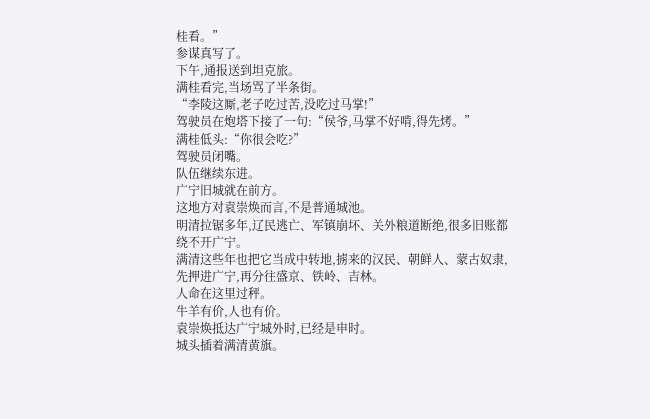桂看。”
参谋真写了。
下午,通报送到坦克旅。
满桂看完,当场骂了半条街。
“李陵这厮,老子吃过苦,没吃过马掌!”
驾驶员在炮塔下接了一句:“侯爷,马掌不好啃,得先烤。”
满桂低头:“你很会吃?”
驾驶员闭嘴。
队伍继续东进。
广宁旧城就在前方。
这地方对袁崇焕而言,不是普通城池。
明清拉锯多年,辽民逃亡、军镇崩坏、关外粮道断绝,很多旧账都绕不开广宁。
满清这些年也把它当成中转地,掳来的汉民、朝鲜人、蒙古奴隶,先押进广宁,再分往盛京、铁岭、吉林。
人命在这里过秤。
牛羊有价,人也有价。
袁崇焕抵达广宁城外时,已经是申时。
城头插着满清黄旗。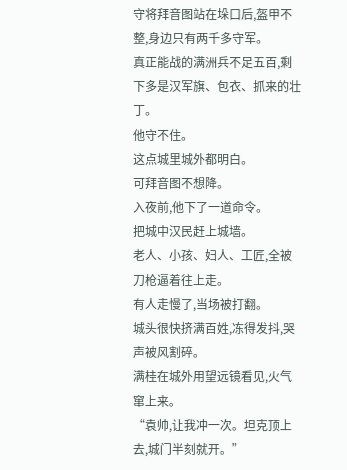守将拜音图站在垛口后,盔甲不整,身边只有两千多守军。
真正能战的满洲兵不足五百,剩下多是汉军旗、包衣、抓来的壮丁。
他守不住。
这点城里城外都明白。
可拜音图不想降。
入夜前,他下了一道命令。
把城中汉民赶上城墙。
老人、小孩、妇人、工匠,全被刀枪逼着往上走。
有人走慢了,当场被打翻。
城头很快挤满百姓,冻得发抖,哭声被风割碎。
满桂在城外用望远镜看见,火气窜上来。
“袁帅,让我冲一次。坦克顶上去,城门半刻就开。”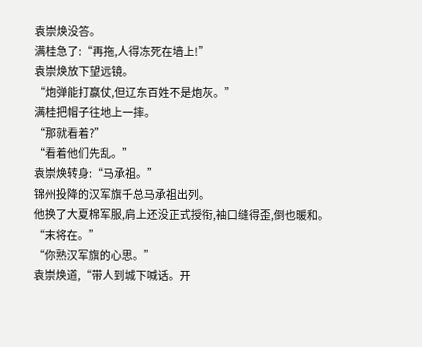袁崇焕没答。
满桂急了:“再拖,人得冻死在墙上!”
袁崇焕放下望远镜。
“炮弹能打赢仗,但辽东百姓不是炮灰。”
满桂把帽子往地上一摔。
“那就看着?”
“看着他们先乱。”
袁崇焕转身:“马承祖。”
锦州投降的汉军旗千总马承祖出列。
他换了大夏棉军服,肩上还没正式授衔,袖口缝得歪,倒也暖和。
“末将在。”
“你熟汉军旗的心思。”
袁崇焕道,“带人到城下喊话。开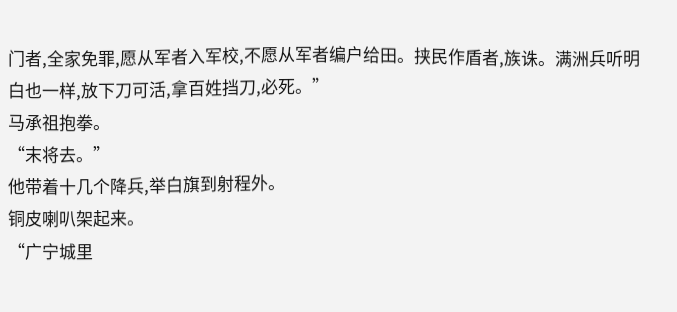门者,全家免罪,愿从军者入军校,不愿从军者编户给田。挟民作盾者,族诛。满洲兵听明白也一样,放下刀可活,拿百姓挡刀,必死。”
马承祖抱拳。
“末将去。”
他带着十几个降兵,举白旗到射程外。
铜皮喇叭架起来。
“广宁城里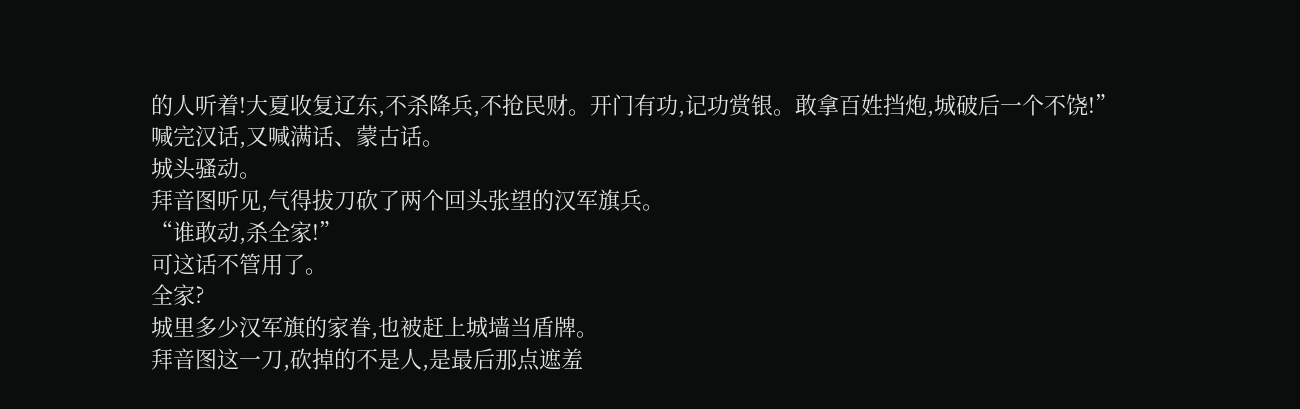的人听着!大夏收复辽东,不杀降兵,不抢民财。开门有功,记功赏银。敢拿百姓挡炮,城破后一个不饶!”
喊完汉话,又喊满话、蒙古话。
城头骚动。
拜音图听见,气得拔刀砍了两个回头张望的汉军旗兵。
“谁敢动,杀全家!”
可这话不管用了。
全家?
城里多少汉军旗的家眷,也被赶上城墙当盾牌。
拜音图这一刀,砍掉的不是人,是最后那点遮羞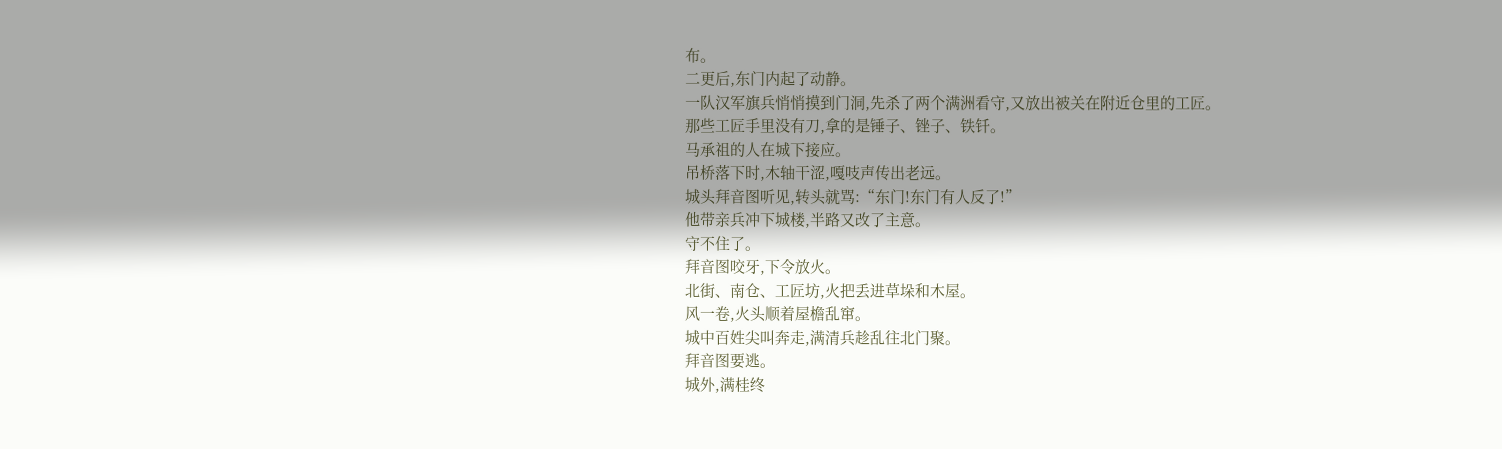布。
二更后,东门内起了动静。
一队汉军旗兵悄悄摸到门洞,先杀了两个满洲看守,又放出被关在附近仓里的工匠。
那些工匠手里没有刀,拿的是锤子、锉子、铁钎。
马承祖的人在城下接应。
吊桥落下时,木轴干涩,嘎吱声传出老远。
城头拜音图听见,转头就骂:“东门!东门有人反了!”
他带亲兵冲下城楼,半路又改了主意。
守不住了。
拜音图咬牙,下令放火。
北街、南仓、工匠坊,火把丢进草垛和木屋。
风一卷,火头顺着屋檐乱窜。
城中百姓尖叫奔走,满清兵趁乱往北门聚。
拜音图要逃。
城外,满桂终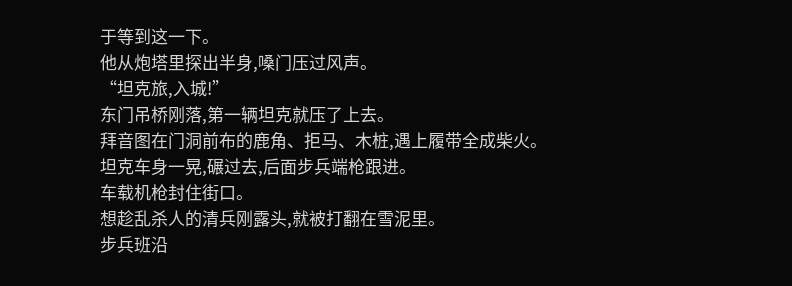于等到这一下。
他从炮塔里探出半身,嗓门压过风声。
“坦克旅,入城!”
东门吊桥刚落,第一辆坦克就压了上去。
拜音图在门洞前布的鹿角、拒马、木桩,遇上履带全成柴火。
坦克车身一晃,碾过去,后面步兵端枪跟进。
车载机枪封住街口。
想趁乱杀人的清兵刚露头,就被打翻在雪泥里。
步兵班沿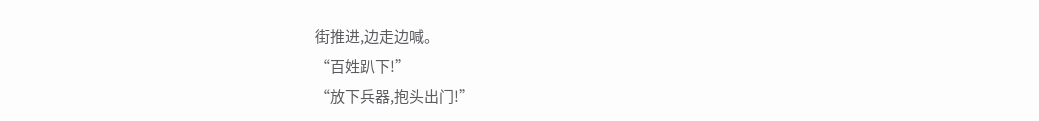街推进,边走边喊。
“百姓趴下!”
“放下兵器,抱头出门!”